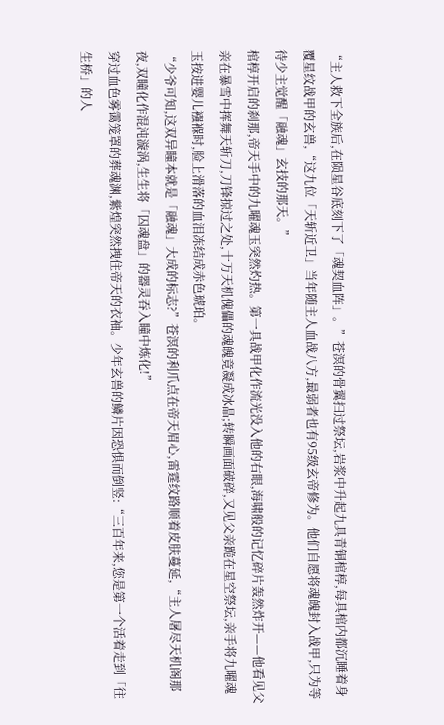“主人救下全族后,在陨星谷底刻下了「魂契血阵」。”苍溟的骨翼扫过祭坛,岩浆中升起九具青铜棺椁,每具棺内都沉睡着身覆星纹战甲的玄兽,“这九位「天斩近卫」当年随主人血战八方,最弱者也有95级玄帝修为。他们自愿将魂魄封入战甲,只为等待少主觉醒「融魂」玄技的那天。”
棺椁开启的刹那,帝天手中的九曜魂玉突然灼热。第一具战甲化作流光没入他的右眼,海啸般的记忆碎片轰然炸开——他看见父亲在暴雪中挥舞天斩刀,刀锋掠过之处,十万天机傀儡的魂魄竟凝成冰晶;转瞬画面破碎,又见父亲跪在星空祭坛,亲手将九曜魂玉按进婴儿襁褓时,脸上滑落的血泪冻结成赤色琥珀。
“少爷可知,这双异瞳本就是「融魂」大成的标志?”苍溟的利爪点在帝天眉心,雷霆纹路顺着皮肤蔓延,“主人屠尽天机阁那夜,双瞳化作混沌漩涡,生生将「囚魂盘」的器灵吞入瞳中炼化!”
穿过血色雾霭笼罩的葬魂渊,紫煌突然拽住帝天的衣袖。少年玄兽的鳞片因恐惧而倒竖:“三百年来,您是第一个活着走到「往生桥」的人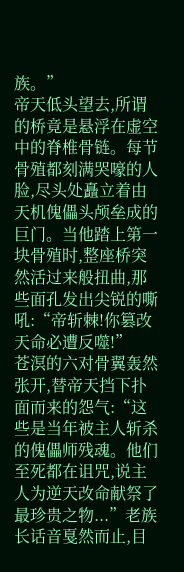族。”
帝天低头望去,所谓的桥竟是悬浮在虚空中的脊椎骨链。每节骨殖都刻满哭嚎的人脸,尽头处矗立着由天机傀儡头颅垒成的巨门。当他踏上第一块骨殖时,整座桥突然活过来般扭曲,那些面孔发出尖锐的嘶吼:“帝斩棘!你篡改天命必遭反噬!”
苍溟的六对骨翼轰然张开,替帝天挡下扑面而来的怨气:“这些是当年被主人斩杀的傀儡师残魂。他们至死都在诅咒,说主人为逆天改命献祭了最珍贵之物...”老族长话音戛然而止,目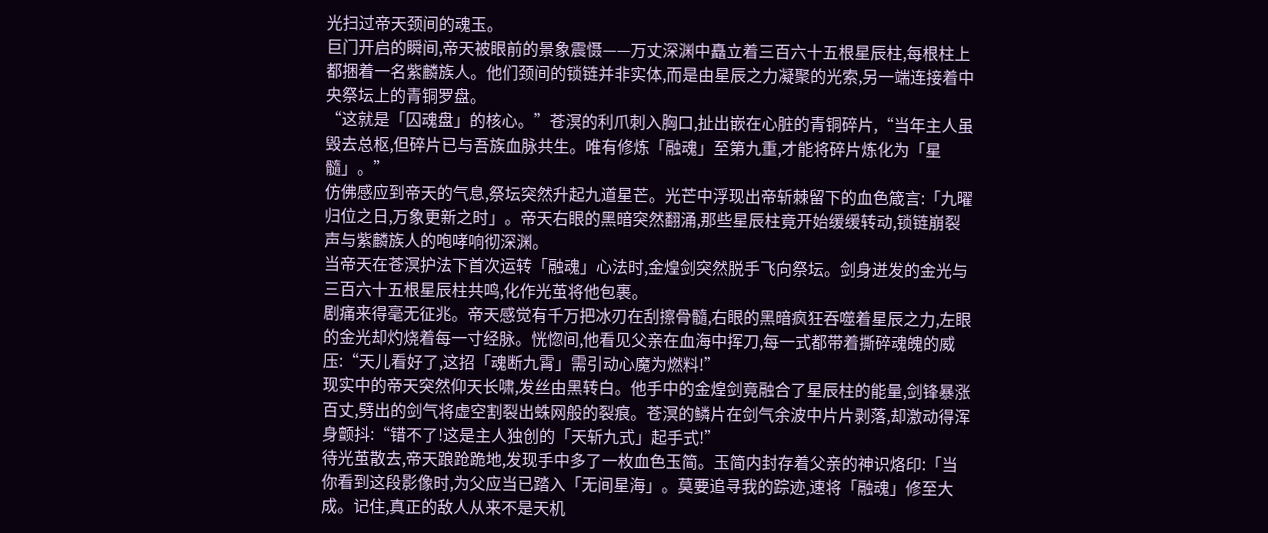光扫过帝天颈间的魂玉。
巨门开启的瞬间,帝天被眼前的景象震慑——万丈深渊中矗立着三百六十五根星辰柱,每根柱上都捆着一名紫麟族人。他们颈间的锁链并非实体,而是由星辰之力凝聚的光索,另一端连接着中央祭坛上的青铜罗盘。
“这就是「囚魂盘」的核心。”苍溟的利爪刺入胸口,扯出嵌在心脏的青铜碎片,“当年主人虽毁去总枢,但碎片已与吾族血脉共生。唯有修炼「融魂」至第九重,才能将碎片炼化为「星髓」。”
仿佛感应到帝天的气息,祭坛突然升起九道星芒。光芒中浮现出帝斩棘留下的血色箴言:「九曜归位之日,万象更新之时」。帝天右眼的黑暗突然翻涌,那些星辰柱竟开始缓缓转动,锁链崩裂声与紫麟族人的咆哮响彻深渊。
当帝天在苍溟护法下首次运转「融魂」心法时,金煌剑突然脱手飞向祭坛。剑身迸发的金光与三百六十五根星辰柱共鸣,化作光茧将他包裹。
剧痛来得毫无征兆。帝天感觉有千万把冰刃在刮擦骨髓,右眼的黑暗疯狂吞噬着星辰之力,左眼的金光却灼烧着每一寸经脉。恍惚间,他看见父亲在血海中挥刀,每一式都带着撕碎魂魄的威压:“天儿看好了,这招「魂断九霄」需引动心魔为燃料!”
现实中的帝天突然仰天长啸,发丝由黑转白。他手中的金煌剑竟融合了星辰柱的能量,剑锋暴涨百丈,劈出的剑气将虚空割裂出蛛网般的裂痕。苍溟的鳞片在剑气余波中片片剥落,却激动得浑身颤抖:“错不了!这是主人独创的「天斩九式」起手式!”
待光茧散去,帝天踉跄跪地,发现手中多了一枚血色玉简。玉简内封存着父亲的神识烙印:「当你看到这段影像时,为父应当已踏入「无间星海」。莫要追寻我的踪迹,速将「融魂」修至大成。记住,真正的敌人从来不是天机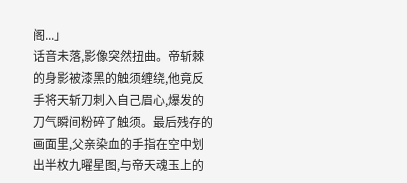阁...」
话音未落,影像突然扭曲。帝斩棘的身影被漆黑的触须缠绕,他竟反手将天斩刀刺入自己眉心,爆发的刀气瞬间粉碎了触须。最后残存的画面里,父亲染血的手指在空中划出半枚九曜星图,与帝天魂玉上的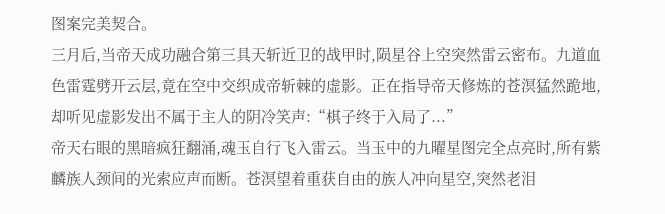图案完美契合。
三月后,当帝天成功融合第三具天斩近卫的战甲时,陨星谷上空突然雷云密布。九道血色雷霆劈开云层,竟在空中交织成帝斩棘的虚影。正在指导帝天修炼的苍溟猛然跪地,却听见虚影发出不属于主人的阴冷笑声:“棋子终于入局了...”
帝天右眼的黑暗疯狂翻涌,魂玉自行飞入雷云。当玉中的九曜星图完全点亮时,所有紫麟族人颈间的光索应声而断。苍溟望着重获自由的族人冲向星空,突然老泪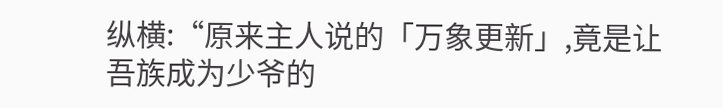纵横:“原来主人说的「万象更新」,竟是让吾族成为少爷的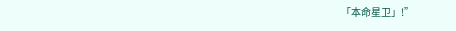「本命星卫」!”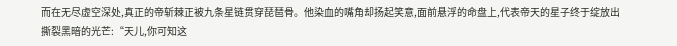而在无尽虚空深处,真正的帝斩棘正被九条星链贯穿琵琶骨。他染血的嘴角却扬起笑意,面前悬浮的命盘上,代表帝天的星子终于绽放出撕裂黑暗的光芒:“天儿,你可知这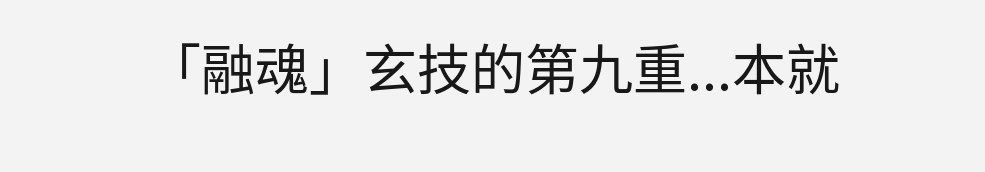「融魂」玄技的第九重...本就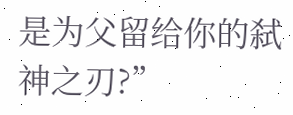是为父留给你的弑神之刃?”